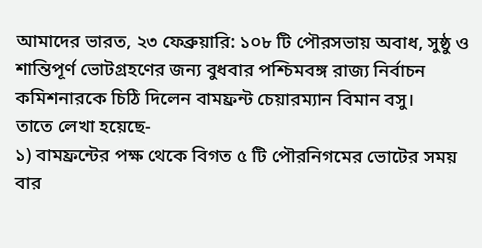আমাদের ভারত, ২৩ ফেব্রুয়ারি: ১০৮ টি পৌরসভায় অবাধ, সুষ্ঠু ও শান্তিপূর্ণ ভোটগ্রহণের জন্য বুধবার পশ্চিমবঙ্গ রাজ্য নির্বাচন কমিশনারকে চিঠি দিলেন বামফ্রন্ট চেয়ারম্যান বিমান বসু।
তাতে লেখা হয়েছে-
১) বামফ্রন্টের পক্ষ থেকে বিগত ৫ টি পৌরনিগমের ভোটের সময় বার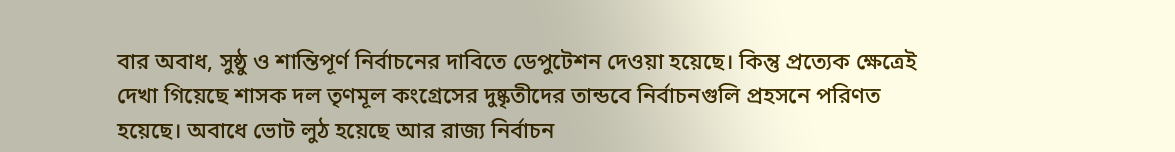বার অবাধ, সুষ্ঠু ও শান্তিপূর্ণ নির্বাচনের দাবিতে ডেপুটেশন দেওয়া হয়েছে। কিন্তু প্রত্যেক ক্ষেত্রেই দেখা গিয়েছে শাসক দল তৃণমূল কংগ্রেসের দুষ্কৃতীদের তান্ডবে নির্বাচনগুলি প্রহসনে পরিণত হয়েছে। অবাধে ভোট লুঠ হয়েছে আর রাজ্য নির্বাচন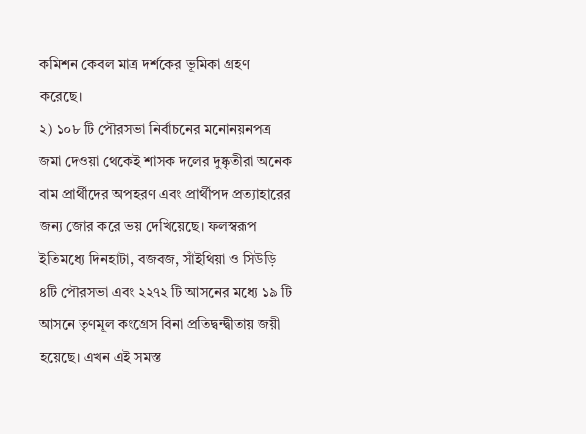কমিশন কেবল মাত্র দর্শকের ভূমিকা গ্রহণ করেছে।
২) ১০৮ টি পৌরসভা নির্বাচনের মনোনয়নপত্র জমা দেওয়া থেকেই শাসক দলের দুষ্কৃতীরা অনেক বাম প্রার্থীদের অপহরণ এবং প্রার্থীপদ প্রত্যাহারের জন্য জোর করে ভয় দেখিয়েছে। ফলস্বরূপ ইতিমধ্যে দিনহাটা, বজবজ, সাঁইথিয়া ও সিউড়ি ৪টি পৌরসভা এবং ২২৭২ টি আসনের মধ্যে ১৯ টি আসনে তৃণমূল কংগ্রেস বিনা প্রতিদ্বন্দ্বীতায় জয়ী হয়েছে। এখন এই সমস্ত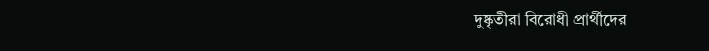দুষ্কৃতীরা বিরোধী প্রার্থীদের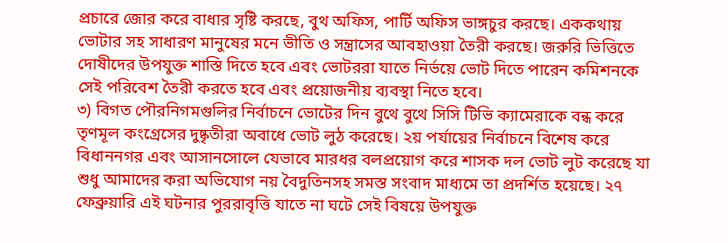প্রচারে জোর করে বাধার সৃষ্টি করছে, বুথ অফিস, পার্টি অফিস ভাঙ্গচুর করছে। এককথায় ভোটার সহ সাধারণ মানুষের মনে ভীতি ও সন্ত্রাসের আবহাওয়া তৈরী করছে। জরুরি ভিত্তিতে দোষীদের উপযুক্ত শাস্তি দিতে হবে এবং ভোটররা যাতে নির্ভয়ে ভোট দিতে পারেন কমিশনকে সেই পরিবেশ তৈরী করতে হবে এবং প্রয়োজনীয় ব্যবস্থা নিতে হবে।
৩) বিগত পৌরনিগমগুলির নির্বাচনে ভোটের দিন বুথে বুথে সিসি টিভি ক্যামেরাকে বন্ধ করে তৃণমূল কংগ্রেসের দুষ্কৃতীরা অবাধে ভোট লুঠ করেছে। ২য় পর্যায়ের নির্বাচনে বিশেষ করে বিধাননগর এবং আসানসোলে যেভাবে মারধর বলপ্রয়োগ করে শাসক দল ভোট লুট করেছে যা শুধু আমাদের করা অভিযোগ নয় বৈদুতিনসহ সমস্ত সংবাদ মাধ্যমে তা প্রদর্শিত হয়েছে। ২৭ ফেব্রুয়ারি এই ঘটনার পুররাবৃত্তি যাতে না ঘটে সেই বিষয়ে উপযুক্ত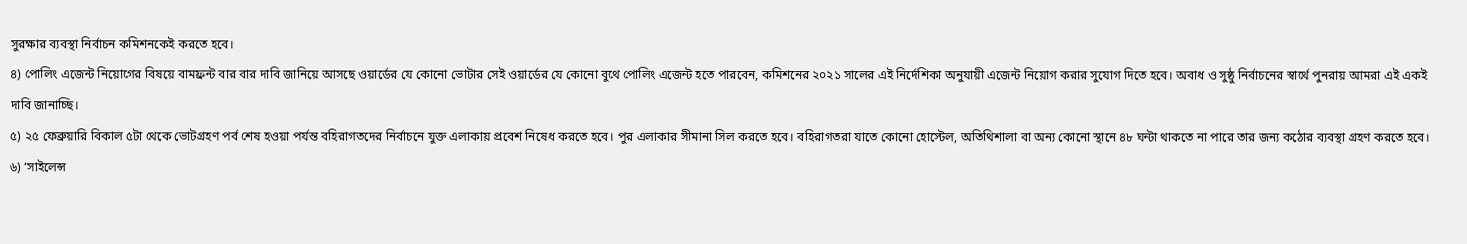সুরক্ষার ব্যবস্থা নির্বাচন কমিশনকেই করতে হবে।
৪) পোলিং এজেন্ট নিয়োগের বিষয়ে বামফ্রন্ট বার বার দাবি জানিয়ে আসছে ওয়ার্ডের যে কোনো ভোটার সেই ওয়ার্ডের যে কোনো বুথে পোলিং এজেন্ট হতে পারবেন, কমিশনের ২০২১ সালের এই নির্দেশিকা অনুযায়ী এজেন্ট নিয়োগ করার সুযোগ দিতে হবে। অবাধ ও সুষ্ঠু নির্বাচনের স্বার্থে পুনরায় আমরা এই একই দাবি জানাচ্ছি।
৫) ২৫ ফেব্রুয়ারি বিকাল ৫টা থেকে ভোটগ্রহণ পর্ব শেষ হওয়া পর্যন্ত বহিরাগতদের নির্বাচনে যুক্ত এলাকায় প্রবেশ নিষেধ করতে হবে। পুর এলাকার সীমানা সিল করতে হবে। বহিরাগতরা যাতে কোনো হোস্টেল, অতিথিশালা বা অন্য কোনো স্থানে ৪৮ ঘন্টা থাকতে না পারে তার জন্য কঠোর ব্যবস্থা গ্রহণ করতে হবে।
৬) ‘সাইলেন্স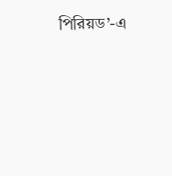পিরিয়ড’-এ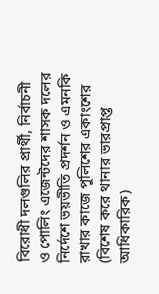বিরোধী দলগুলির প্রার্থী, নির্বাচনী ও পোলিং এজেন্টদের শাসক দলের নির্দেশে ভয়ভীতি প্রদর্শন ও এমনকি রাখার কাজে পুলিশের একাংশের (বিশেষ করে থানার ভারপ্রাপ্ত আধিকারিক)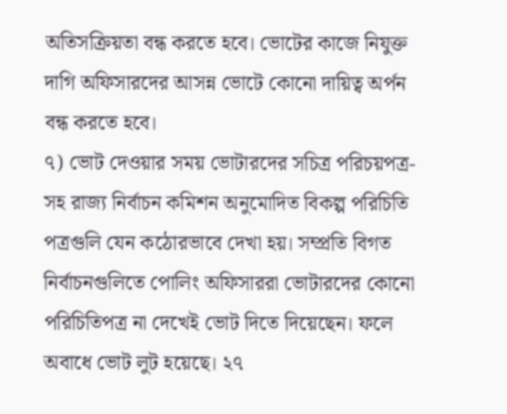অতিসক্রিয়তা বন্ধ করতে হবে। ভোটের কাজে নিযুক্ত দাগি অফিসারদের আসন্ন ভোটে কোনো দায়িত্ব অর্পন বন্ধ করতে হবে।
৭) ভোট দেওয়ার সময় ভোটারদের সচিত্র পরিচয়পত্র-সহ রাজ্য নির্বাচন কমিশন অনুমোদিত বিকল্প পরিচিতি পত্রগুলি যেন কঠোরভাবে দেখা হয়। সম্প্রতি বিগত নির্বাচনগুলিতে পোলিং অফিসাররা ভোটারদের কোনো পরিচিতিপত্র না দেখেই ভোট দিতে দিয়েছেন। ফলে অবাধে ভোট লুট হয়েছে। ২৭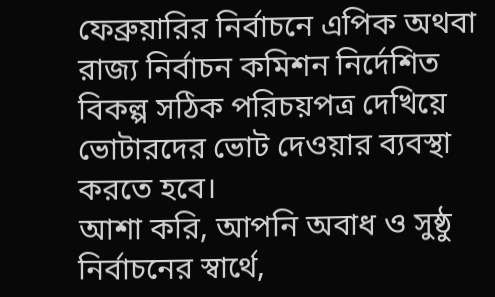ফেব্রুয়ারির নির্বাচনে এপিক অথবা রাজ্য নির্বাচন কমিশন নির্দেশিত বিকল্প সঠিক পরিচয়পত্র দেখিয়ে ভোটারদের ভোট দেওয়ার ব্যবস্থা করতে হবে।
আশা করি, আপনি অবাধ ও সুষ্ঠু নির্বাচনের স্বার্থে,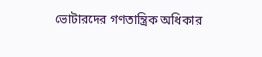ভোটারদের গণতান্ত্রিক অধিকার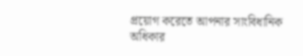প্রয়োগ করেতে আপনার সাংবিধানিক অধিকার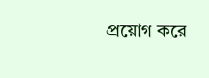প্রয়োগ করে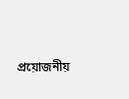প্রয়োজনীয়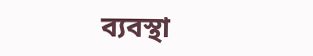ব্যবস্থা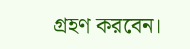গ্রহণ করবেন।